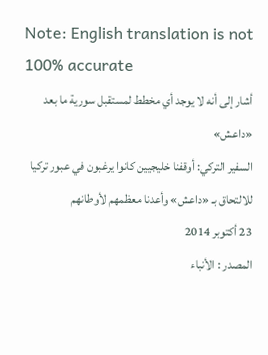Note: English translation is not 100% accurate
أشار إلى أنه لا يوجد أي مخطط لمستقبل سورية ما بعد «داعش»
السفير التركي: أوقفنا خليجيين كانوا يرغبون في عبور تركيا للالتحاق بـ «داعش» وأعدنا معظمهم لأوطانهم
23 أكتوبر 2014
المصدر : الأنباء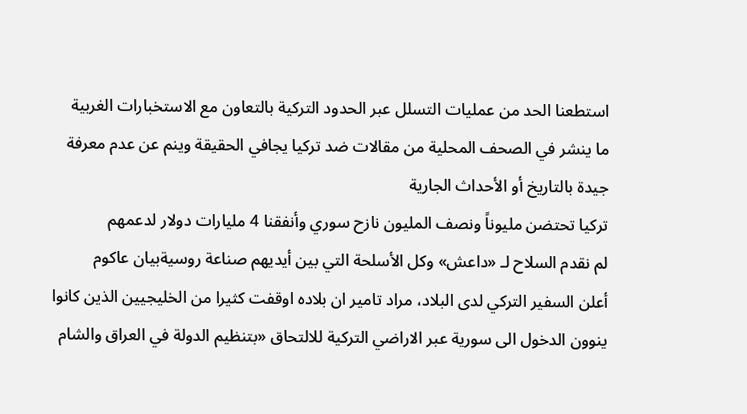استطعنا الحد من عمليات التسلل عبر الحدود التركية بالتعاون مع الاستخبارات الغربية
ما ينشر في الصحف المحلية من مقالات ضد تركيا يجافي الحقيقة وينم عن عدم معرفة جيدة بالتاريخ أو الأحداث الجارية
تركيا تحتضن مليوناً ونصف المليون نازح سوري وأنفقنا 4 مليارات دولار لدعمهم
لم نقدم السلاح لـ «داعش» وكل الأسلحة التي بين أيديهم صناعة روسيةبيان عاكوم
أعلن السفير التركي لدى البلاد، مراد تامير ان بلاده اوقفت كثيرا من الخليجيين الذين كانوا ينوون الدخول الى سورية عبر الاراضي التركية للالتحاق «بتنظيم الدولة في العراق والشام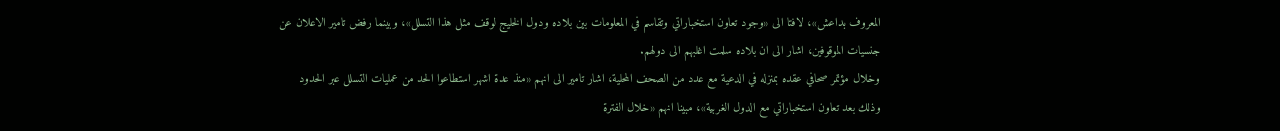المعروف بداعش»، لافتا الى «وجود تعاون استخباراتي وتقاسم في المعلومات بين بلاده ودول الخليج لوقف مثل هذا التسلل»، وبينما رفض تامير الاعلان عن جنسيات الموقوفين، اشار الى ان بلاده سلمت اغلبهم الى دولهم.
وخلال مؤتمر صحافي عقده بمنزله في الدعية مع عدد من الصحف المحلية، اشار تامير الى انهم «منذ عدة اشهر استطاعوا الحد من عمليات التسلل عبر الحدود وذلك بعد تعاون استخباراتي مع الدول الغربية»، مبينا انهم «خلال الفترة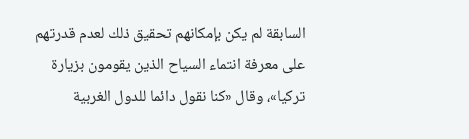السابقة لم يكن بإمكانهم تحقيق ذلك لعدم قدرتهم على معرفة انتماء السياح الذين يقومون بزيارة تركيا»، وقال «كنا نقول دائما للدول الغربية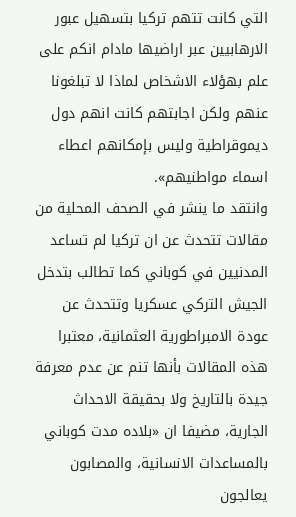التي كانت تتهم تركيا بتسهيل عبور الارهابيين عبر اراضيها مادام انكم على علم بهؤلاء الاشخاص لماذا لا تبلغونا عنهم ولكن اجابتهم كانت انهم دول ديموقراطية وليس بإمكانهم اعطاء اسماء مواطنيهم».
وانتقد ما ينشر في الصحف المحلية من مقالات تتحدث عن ان تركيا لم تساعد المدنيين في كوباني كما تطالب بتدخل الجيش التركي عسكريا وتتحدث عن عودة الامبراطورية العثمانية، معتبرا هذه المقالات بأنها تنم عن عدم معرفة جيدة بالتاريخ ولا بحقيقة الاحداث الجارية، مضيفا ان «بلاده مدت كوباني بالمساعدات الانسانية، والمصابون يعالجون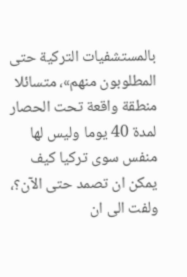بالمستشفيات التركية حتى المطلوبون منهم»، متسائلا منطقة واقعة تحت الحصار لمدة 40 يوما وليس لها منفس سوى تركيا كيف يمكن ان تصمد حتى الآن؟، ولفت الى ان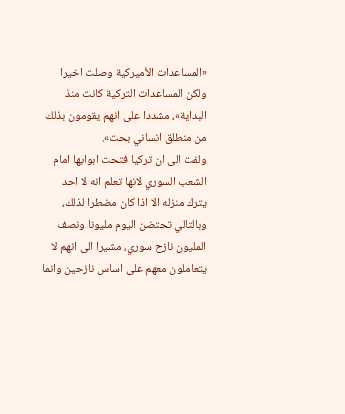«المساعدات الأميركية وصلت اخيرا ولكن المساعدات التركية كانت منذ البداية»، مشددا على انهم يقومون بذلك من منطلق انساني بحت».
ولفت الى ان تركيا فتحت ابوابها امام الشعب السوري لانها تعلم انه لا احد يترك منزله الا اذا كان مضطرا لذلك، وبالتالي تحتضن اليوم مليونا ونصف المليون نازح سوري، مشيرا الى انهم لا يتعاملون معهم على اساس نازحين وانما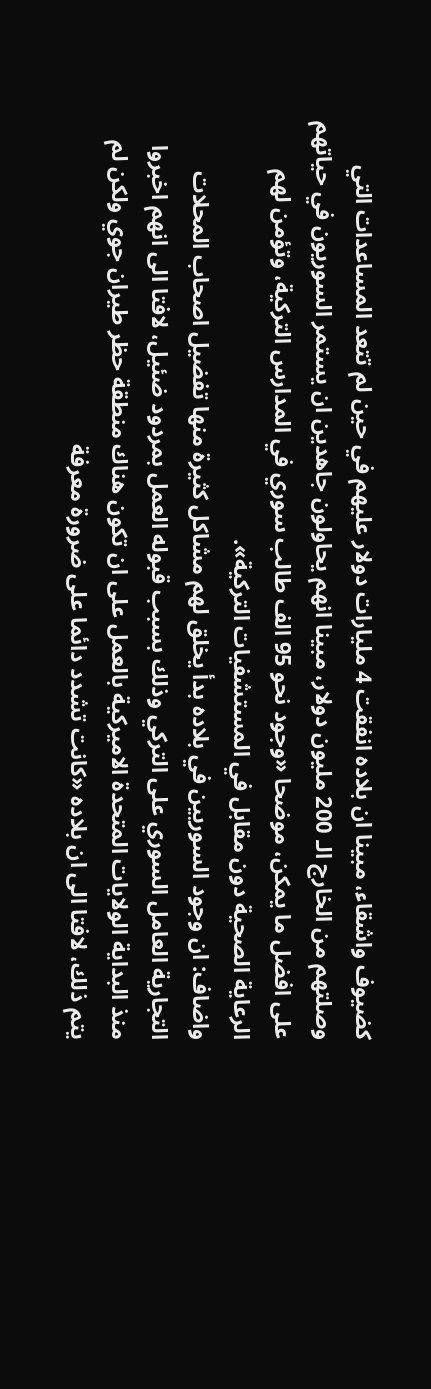كضيوف واشقاء، مبينا ان بلاده انفقت 4 مليارات دولار عليهم في حين لم تتعد المساعدات التي وصلتهم من الخارج الـ 200 مليون دولار، مبينا انهم يحاولون جاهدين ان يستمر السوريون في حياتهم على افضل ما يمكن، موضحا «وجود نحو 95 الف طالب سوري في المدارس التركية، وتؤمن لهم الرعاية الصحية دون مقابل في المستشفيات التركية».
واضاف: ان وجود السوريين في بلاده بدأ يخلق لهم مشاكل كثيرة منها تفضيل اصحاب المحلات التجارية العامل السوري على التركي وذلك بسبب قبوله العمل بمردود ضئيل، لافتا الى انهم اخبروا منذ البداية الولايات المتحدة الاميركية بالعمل على ان تكون هناك منطقة حظر طيران جوي ولكن لم يتم ذلك، لافتا الى ان بلاده «كانت تشدد دائما على ضرورة معرفة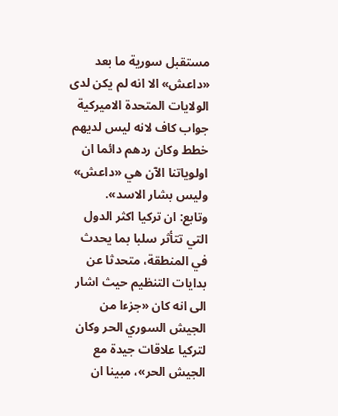مستقبل سورية ما بعد «داعش» الا انه لم يكن لدى الولايات المتحدة الاميركية جواب كاف لانه ليس لديهم خطط وكان ردهم دائما ان اولوياتنا الآن هي «داعش» وليس بشار الاسد».
وتابع: ان تركيا اكثر الدول التي تتأثر سلبا بما يحدث في المنطقة، متحدثا عن بدايات التنظيم حيث اشار الى انه كان «جزءا من الجيش السوري الحر وكان لتركيا علاقات جيدة مع الجيش الحر»، مبينا ان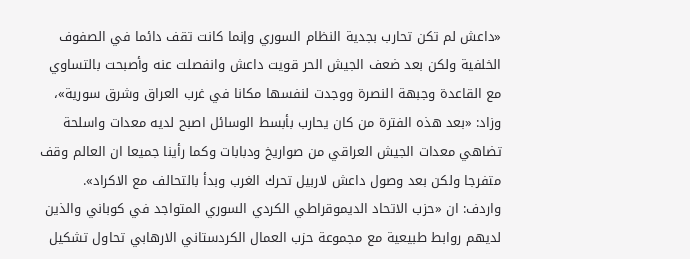«داعش لم تكن تحارب بجدية النظام السوري وإنما كانت تقف دائما في الصفوف الخلفية ولكن بعد ضعف الجيش الحر قويت داعش وانفصلت عنه وأصبحت بالتساوي مع القاعدة وجبهة النصرة ووجدت لنفسها مكانا في غرب العراق وشرق سورية»، وزاد: «بعد هذه الفترة من كان يحارب بأبسط الوسائل اصبح لديه معدات واسلحة تضاهي معدات الجيش العراقي من صواريخ ودبابات وكما رأينا جميعا ان العالم وقف متفرجا ولكن بعد وصول داعش لاربيل تحرك الغرب وبدأ بالتحالف مع الاكراد».
واردف: ان «حزب الاتحاد الديموقراطي الكردي السوري المتواجد في كوباني والذين لديهم روابط طبيعية مع مجموعة حزب العمال الكردستاني الارهابي تحاول تشكيل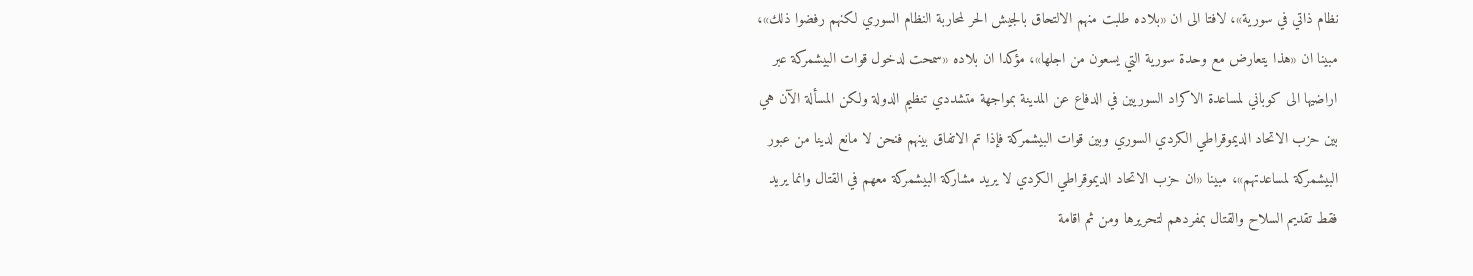نظام ذاتي في سورية»، لافتا الى ان «بلاده طلبت منهم الالتحاق بالجيش الحر لمحاربة النظام السوري لكنهم رفضوا ذلك»، مبينا ان «هذا يتعارض مع وحدة سورية التي يسعون من اجلها»، مؤكدا ان بلاده «سمحت لدخول قوات البيشمركة عبر اراضيها الى كوباني لمساعدة الاكراد السوريين في الدفاع عن المدينة بمواجهة متشددي تنظيم الدولة ولكن المسألة الآن هي بين حزب الاتحاد الديموقراطي الكردي السوري وبين قوات البيشمركة فإذا تم الاتفاق بينهم فنحن لا مانع لدينا من عبور البيشمركة لمساعدتهم»، مبينا «ان حزب الاتحاد الديموقراطي الكردي لا يريد مشاركة البيشمركة معهم في القتال وانما يريد فقط تقديم السلاح والقتال بمفردهم لتحريرها ومن ثم اقامة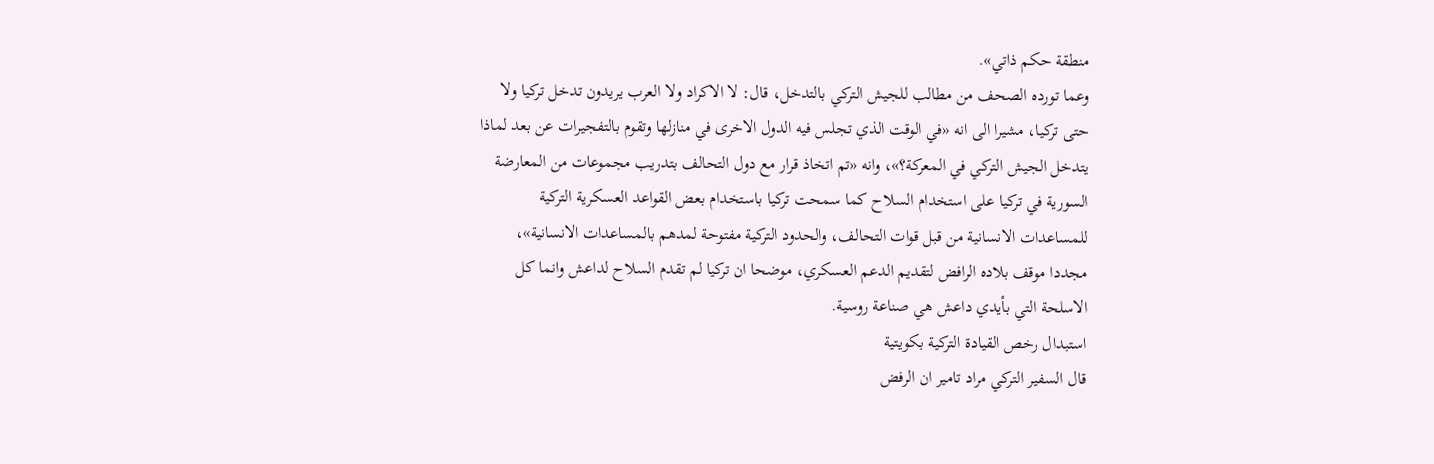منطقة حكم ذاتي».
وعما تورده الصحف من مطالب للجيش التركي بالتدخل، قال: لا الاكراد ولا العرب يريدون تدخل تركيا ولا حتى تركيا، مشيرا الى انه «في الوقت الذي تجلس فيه الدول الاخرى في منازلها وتقوم بالتفجيرات عن بعد لماذا يتدخل الجيش التركي في المعركة؟»، وانه «تم اتخاذ قرار مع دول التحالف بتدريب مجموعات من المعارضة السورية في تركيا على استخدام السلاح كما سمحت تركيا باستخدام بعض القواعد العسكرية التركية للمساعدات الانسانية من قبل قوات التحالف، والحدود التركية مفتوحة لمدهم بالمساعدات الانسانية»، مجددا موقف بلاده الرافض لتقديم الدعم العسكري، موضحا ان تركيا لم تقدم السلاح لداعش وانما كل الاسلحة التي بأيدي داعش هي صناعة روسية.
استبدال رخص القيادة التركية بكويتية
قال السفير التركي مراد تامير ان الرفض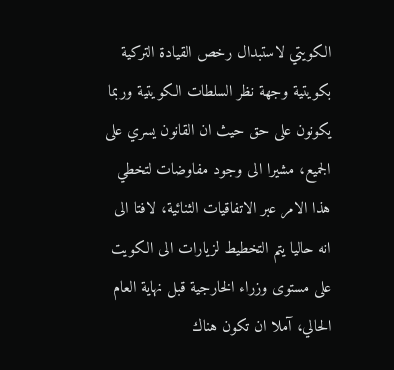الكويتي لاستبدال رخص القيادة التركية بكويتية وجهة نظر السلطات الكويتية وربما يكونون على حق حيث ان القانون يسري على الجميع، مشيرا الى وجود مفاوضات لتخطي هذا الامر عبر الاتفاقيات الثنائية، لافتا الى انه حاليا يتم التخطيط لزيارات الى الكويت على مستوى وزراء الخارجية قبل نهاية العام الحالي، آملا ان تكون هناك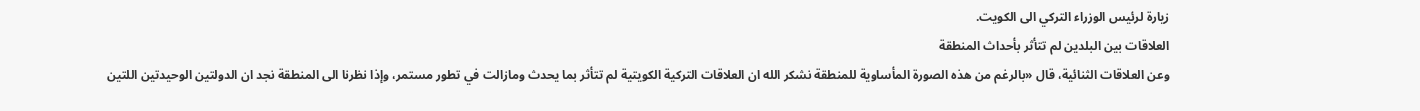زيارة لرئيس الوزراء التركي الى الكويت.
العلاقات بين البلدين لم تتأثر بأحداث المنطقة
وعن العلاقات الثنائية، قال «بالرغم من هذه الصورة المأساوية للمنطقة نشكر الله ان العلاقات التركية الكويتية لم تتأثر بما يحدث ومازالت في تطور مستمر، وإذا نظرنا الى المنطقة نجد ان الدولتين الوحيدتين اللتين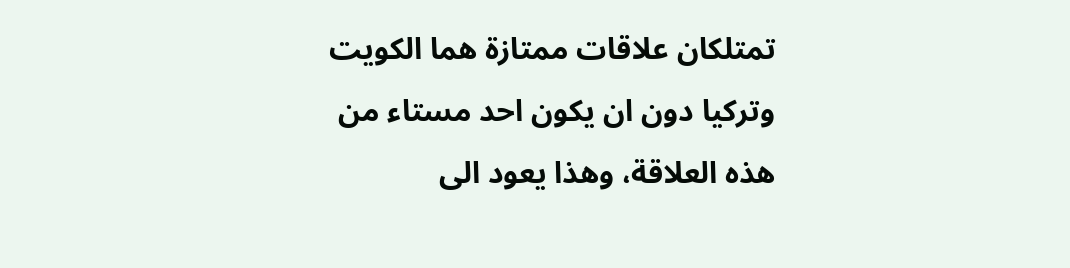تمتلكان علاقات ممتازة هما الكويت وتركيا دون ان يكون احد مستاء من هذه العلاقة، وهذا يعود الى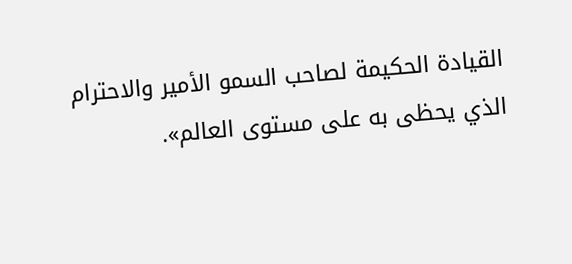القيادة الحكيمة لصاحب السمو الأمير والاحترام الذي يحظى به على مستوى العالم».